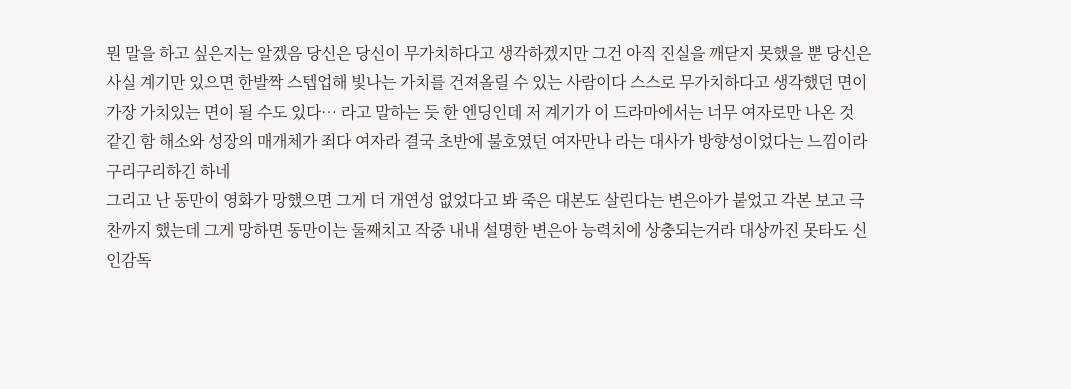뭔 말을 하고 싶은지는 알겠음 당신은 당신이 무가치하다고 생각하겠지만 그건 아직 진실을 깨닫지 못했을 뿐 당신은 사실 계기만 있으면 한발짝 스텝업해 빛나는 가치를 건져올릴 수 있는 사람이다 스스로 무가치하다고 생각했던 면이 가장 가치있는 면이 될 수도 있다… 라고 말하는 듯 한 엔딩인데 저 계기가 이 드라마에서는 너무 여자로만 나온 것 같긴 함 해소와 성장의 매개체가 죄다 여자라 결국 초반에 불호였던 여자만나 라는 대사가 방향성이었다는 느낌이라 구리구리하긴 하네
그리고 난 동만이 영화가 망했으면 그게 더 개연성 없었다고 봐 죽은 대본도 살린다는 변은아가 붙었고 각본 보고 극찬까지 했는데 그게 망하면 동만이는 둘째치고 작중 내내 설명한 변은아 능력치에 상충되는거라 대상까진 못타도 신인감독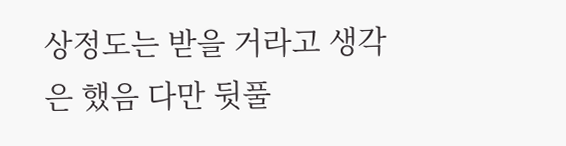상정도는 받을 거라고 생각은 했음 다만 뒷풀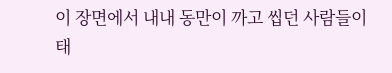이 장면에서 내내 동만이 까고 씹던 사람들이 태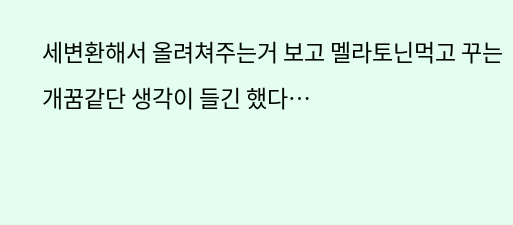세변환해서 올려쳐주는거 보고 멜라토닌먹고 꾸는 개꿈같단 생각이 들긴 했다…